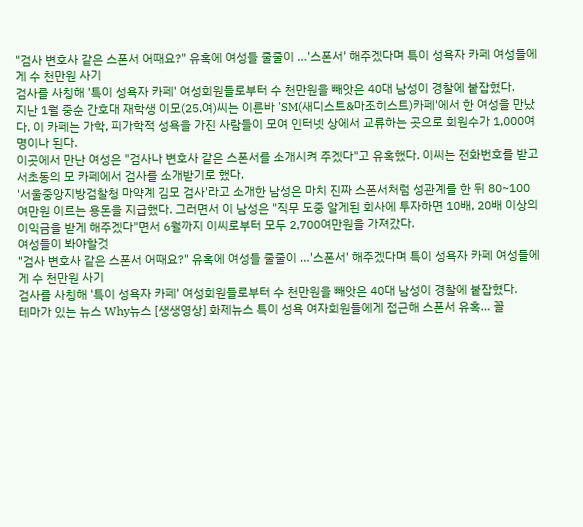"검사 변호사 같은 스폰서 어때요?" 유혹에 여성들 줄줄이 …'스폰서' 해주겠다며 특이 성욕자 카페 여성들에게 수 천만원 사기
검사를 사칭해 '특이 성욕자 카페' 여성회원들로부터 수 천만원을 빼앗은 40대 남성이 경찰에 붙잡혔다.
지난 1월 중순 간호대 재학생 이모(25.여)씨는 이른바 'SM(새디스트&마조히스트)카페'에서 한 여성을 만났다. 이 카페는 가학, 피가학적 성욕을 가진 사람들이 모여 인터넷 상에서 교류하는 곳으로 회원수가 1,000여명이나 된다.
이곳에서 만난 여성은 "검사나 변호사 같은 스폰서를 소개시켜 주겠다"고 유혹했다. 이씨는 전화번호를 받고 서초동의 모 카페에서 검사를 소개받기로 했다.
'서울중앙지방검찰청 마약계 김모 검사'라고 소개한 남성은 마치 진짜 스폰서처럼 성관계를 한 뒤 80~100여만원 이르는 용돈을 지급했다. 그러면서 이 남성은 "직무 도중 알게된 회사에 투자하면 10배, 20배 이상의 이익금을 받게 해주겠다"면서 6월까지 이씨로부터 모두 2,700여만원을 가져갔다.
여성들이 봐야할것
"검사 변호사 같은 스폰서 어때요?" 유혹에 여성들 줄줄이 …'스폰서' 해주겠다며 특이 성욕자 카페 여성들에게 수 천만원 사기
검사를 사칭해 '특이 성욕자 카페' 여성회원들로부터 수 천만원을 빼앗은 40대 남성이 경찰에 붙잡혔다.
테마가 있는 뉴스 Why뉴스 [생생영상] 화제뉴스 특이 성욕 여자회원들에게 접근해 스폰서 유혹… 꼴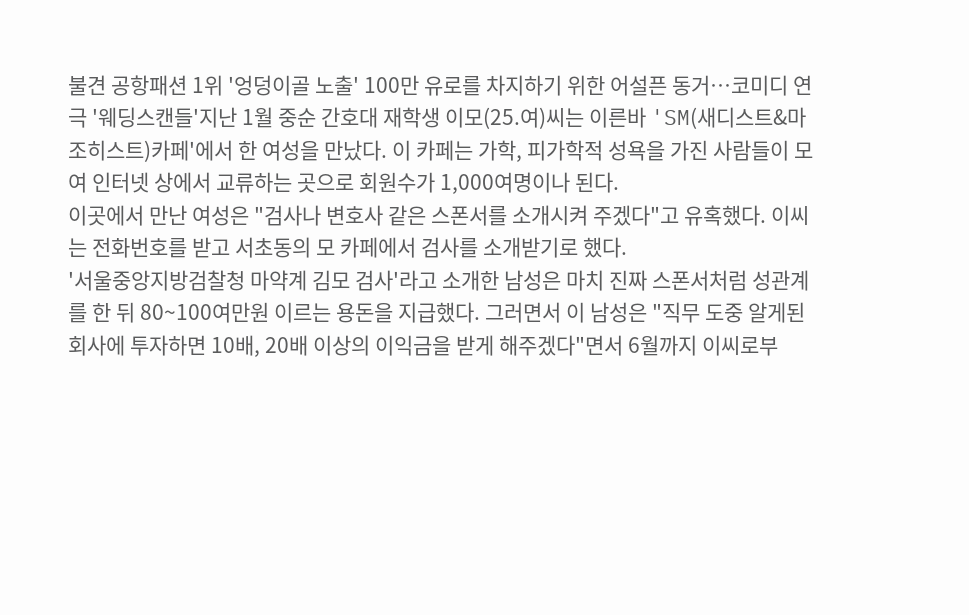불견 공항패션 1위 '엉덩이골 노출' 100만 유로를 차지하기 위한 어설픈 동거…코미디 연극 '웨딩스캔들'지난 1월 중순 간호대 재학생 이모(25.여)씨는 이른바 'SM(새디스트&마조히스트)카페'에서 한 여성을 만났다. 이 카페는 가학, 피가학적 성욕을 가진 사람들이 모여 인터넷 상에서 교류하는 곳으로 회원수가 1,000여명이나 된다.
이곳에서 만난 여성은 "검사나 변호사 같은 스폰서를 소개시켜 주겠다"고 유혹했다. 이씨는 전화번호를 받고 서초동의 모 카페에서 검사를 소개받기로 했다.
'서울중앙지방검찰청 마약계 김모 검사'라고 소개한 남성은 마치 진짜 스폰서처럼 성관계를 한 뒤 80~100여만원 이르는 용돈을 지급했다. 그러면서 이 남성은 "직무 도중 알게된 회사에 투자하면 10배, 20배 이상의 이익금을 받게 해주겠다"면서 6월까지 이씨로부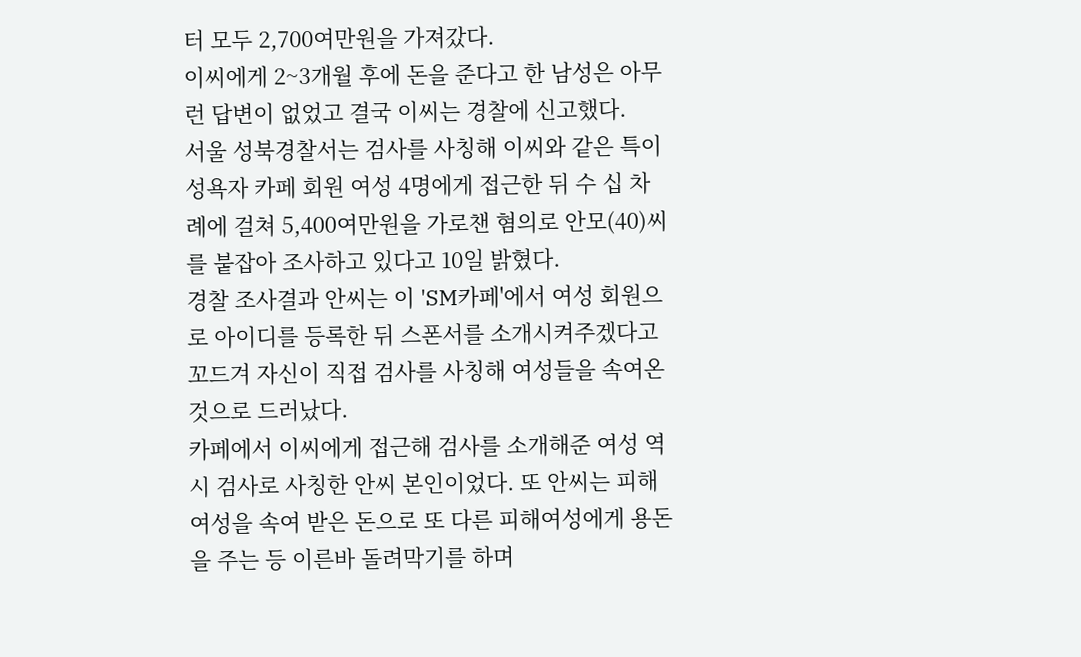터 모두 2,700여만원을 가져갔다.
이씨에게 2~3개월 후에 돈을 준다고 한 남성은 아무런 답변이 없었고 결국 이씨는 경찰에 신고했다.
서울 성북경찰서는 검사를 사칭해 이씨와 같은 특이 성욕자 카페 회원 여성 4명에게 접근한 뒤 수 십 차례에 걸쳐 5,400여만원을 가로챈 혐의로 안모(40)씨를 붙잡아 조사하고 있다고 10일 밝혔다.
경찰 조사결과 안씨는 이 'SM카페'에서 여성 회원으로 아이디를 등록한 뒤 스폰서를 소개시켜주겠다고 꼬드겨 자신이 직접 검사를 사칭해 여성들을 속여온 것으로 드러났다.
카페에서 이씨에게 접근해 검사를 소개해준 여성 역시 검사로 사칭한 안씨 본인이었다. 또 안씨는 피해여성을 속여 받은 돈으로 또 다른 피해여성에게 용돈을 주는 등 이른바 돌려막기를 하며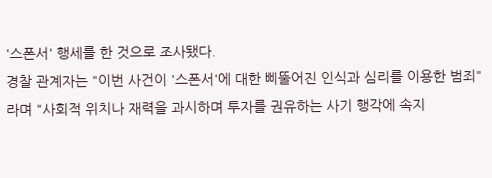'스폰서' 행세를 한 것으로 조사됐다.
경찰 관계자는 "이번 사건이 '스폰서'에 대한 삐뚤어진 인식과 심리를 이용한 범죄"라며 "사회적 위치나 재력을 과시하며 투자를 권유하는 사기 행각에 속지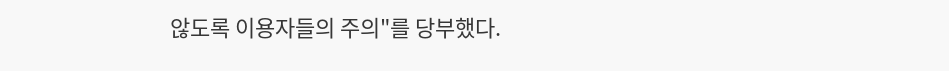않도록 이용자들의 주의"를 당부했다.